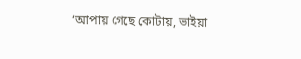‘আপায় গেছে কোটায়, ভাইয়া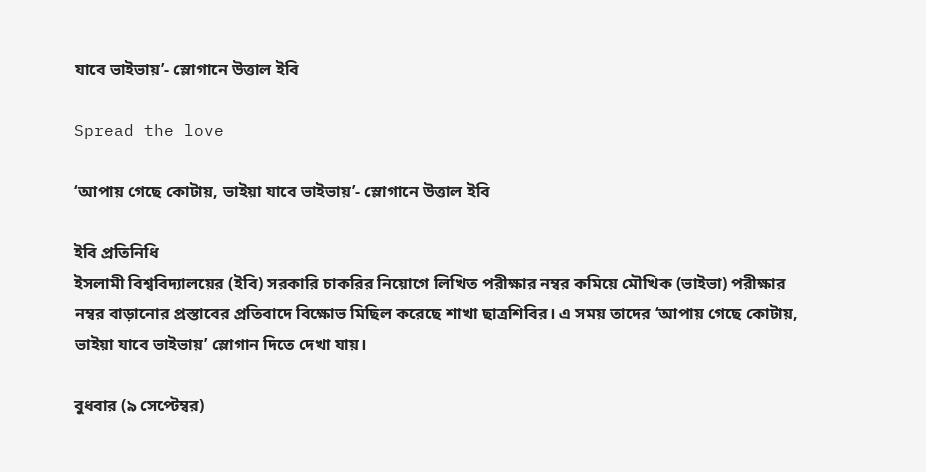যাবে ভাইভায়’- স্লোগানে উত্তাল ইবি

Spread the love

‘আপায় গেছে কোটায়, ভাইয়া যাবে ভাইভায়’- স্লোগানে উত্তাল ইবি

ইবি প্রতিনিধি
ইসলামী বিশ্ববিদ্যালয়ের (ইবি) সরকারি চাকরির নিয়োগে লিখিত পরীক্ষার নম্বর কমিয়ে মৌখিক (ভাইভা) পরীক্ষার নম্বর বাড়ানোর প্রস্তাবের প্রতিবাদে বিক্ষোভ মিছিল করেছে শাখা ছাত্রশিবির। এ সময় তাদের ‘আপায় গেছে কোটায়, ভাইয়া যাবে ভাইভায়’ স্লোগান দিতে দেখা যায়।

বুধবার (৯ সেপ্টেম্বর)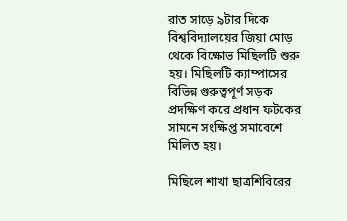রাত সাড়ে ৯টার দিকে বিশ্ববিদ্যালয়ের জিয়া মোড় থেকে বিক্ষোভ মিছিলটি শুরু হয়। মিছিলটি ক্যাম্পাসের বিভিন্ন গুরুত্বপূর্ণ সড়ক প্রদক্ষিণ করে প্রধান ফটকের সামনে সংক্ষিপ্ত সমাবেশে মিলিত হয়।

মিছিলে শাখা ছাত্রশিবিরের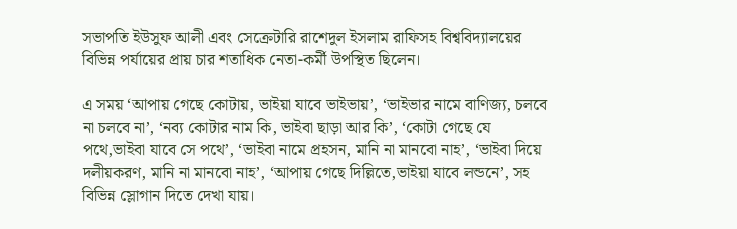সভাপতি ইউসুফ আলী এবং সেক্রেটারি রাশেদুল ইসলাম রাফিসহ বিশ্ববিদ্যালয়ের বিভিন্ন পর্যায়ের প্রায় চার শতাধিক নেতা-কর্মী উপস্থিত ছিলেন।

এ সময় ‘আপায় গেছে কোটায়, ভাইয়া যাবে ভাইভায়’, ‘ভাইভার নামে বাণিজ্য, চলবে না চলবে না’, ‘নব্য কোটার নাম কি, ভাইবা ছাড়া আর কি’, ‘কোটা গেছে যে পথে,ভাইবা যাবে সে পথে’, ‘ভাইবা নামে প্রহসন, মানি না মানবো নাহ’, ‘ভাইবা দিয়ে দলীয়করণ, মানি না মানবো নাহ’, ‘আপায় গেছে দিল্লিতে,ভাইয়া যাবে লন্ডনে’, সহ বিভিন্ন স্লোগান দিতে দেখা যায়।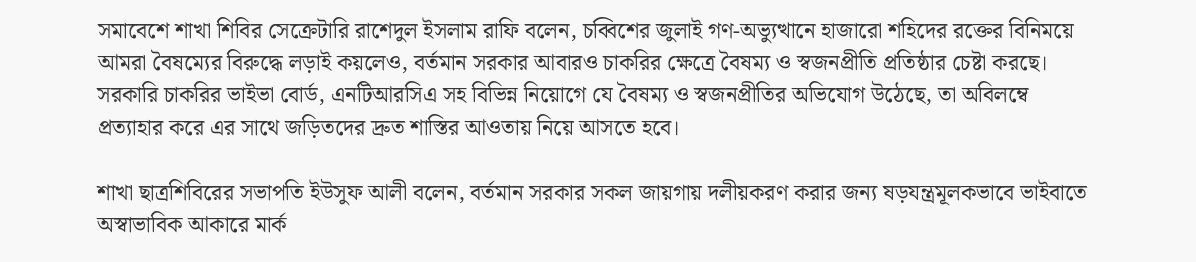সমাবেশে শাখা শিবির সেক্রেটারি রাশেদুল ইসলাম রাফি বলেন, চব্বিশের জুলাই গণ-অভ্যুত্থানে হাজারো শহিদের রক্তের বিনিময়ে আমরা বৈষম্যের বিরুদ্ধে লড়াই কয়লেও, বর্তমান সরকার আবারও চাকরির ক্ষেত্রে বৈষম্য ও স্বজনপ্রীতি প্রতিষ্ঠার চেষ্টা করছে। সরকারি চাকরির ভাইভা বোর্ড, এনটিআরসিএ সহ বিভিন্ন নিয়োগে যে বৈষম্য ও স্বজনপ্রীতির অভিযোগ উঠেছে, তা অবিলম্বে প্রত্যাহার করে এর সাথে জড়িতদের দ্রুত শাস্তির আওতায় নিয়ে আসতে হবে।

শাখা ছাত্রশিবিরের সভাপতি ইউসুফ আলী বলেন, বর্তমান সরকার সকল জায়গায় দলীয়করণ করার জন্য ষড়যন্ত্রমূলকভাবে ভাইবাতে অস্বাভাবিক আকারে মার্ক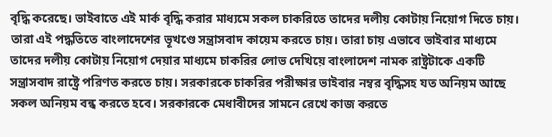বৃদ্ধি করেছে। ভাইবাতে এই মার্ক বৃদ্ধি করার মাধ্যমে সকল চাকরিতে তাদের দলীয় কোটায় নিয়োগ দিতে চায়। তারা এই পদ্ধতিতে বাংলাদেশের ভূখণ্ডে সন্ত্রাসবাদ কায়েম করতে চায়। তারা চায় এভাবে ভাইবার মাধ্যমে তাদের দলীয় কোটায় নিয়োগ দেয়ার মাধ্যমে চাকরির লোভ দেখিয়ে বাংলাদেশ নামক রাষ্ট্রটাকে একটি সন্ত্রাসবাদ রাষ্ট্রে পরিণত করতে চায়। সরকারকে চাকরির পরীক্ষার ভাইবার নম্বর বৃদ্ধিসহ যত অনিয়ম আছে সকল অনিয়ম বন্ধ করতে হবে। সরকারকে মেধাবীদের সামনে রেখে কাজ করতে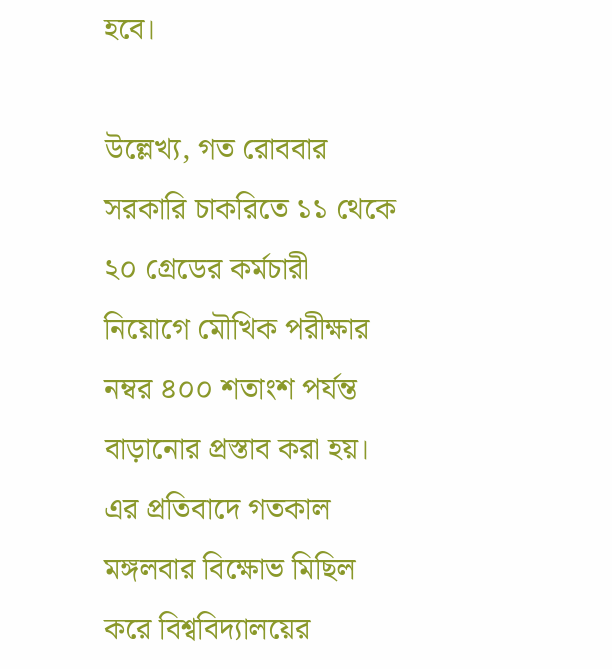হবে।

উল্লেখ্য, গত রোববার সরকারি চাকরিতে ১১ থেকে ২০ গ্রেডের কর্মচারী নিয়োগে মৌখিক পরীক্ষার নম্বর ৪০০ শতাংশ পর্যন্ত বাড়ানোর প্রস্তাব করা হয়। এর প্রতিবাদে গতকাল মঙ্গলবার বিক্ষোভ মিছিল করে বিশ্ববিদ্যালয়ের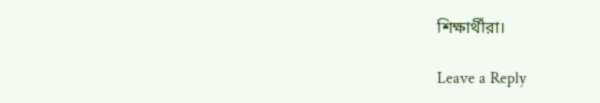শিক্ষার্থীরা।

Leave a Reply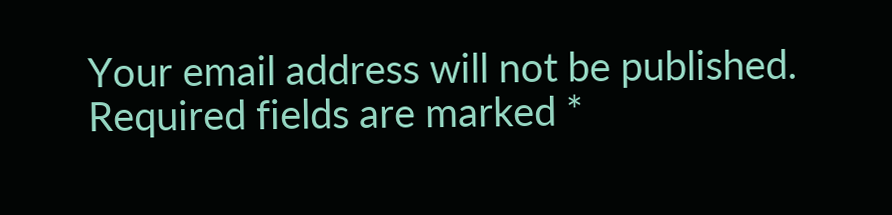Your email address will not be published. Required fields are marked *